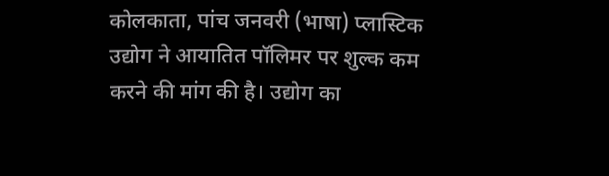कोलकाता, पांच जनवरी (भाषा) प्लास्टिक उद्योग ने आयातित पॉलिमर पर शुल्क कम करने की मांग की है। उद्योग का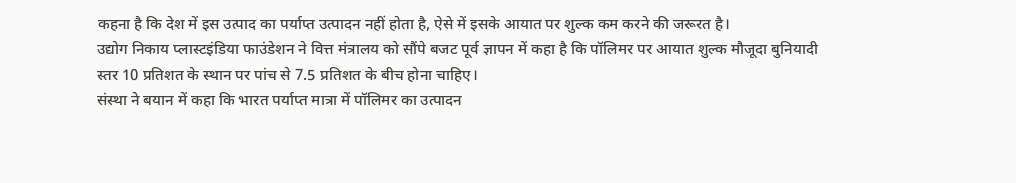कहना है कि देश में इस उत्पाद का पर्याप्त उत्पादन नहीं होता है, ऐसे में इसके आयात पर शुल्क कम करने की जरूरत है।
उद्योग निकाय प्लास्टइंडिया फाउंडेशन ने वित्त मंत्रालय को सौंपे बजट पूर्व ज्ञापन में कहा है कि पॉलिमर पर आयात शुल्क मौजूदा बुनियादी स्तर 10 प्रतिशत के स्थान पर पांच से 7.5 प्रतिशत के बीच होना चाहिए।
संस्था ने बयान में कहा कि भारत पर्याप्त मात्रा में पॉलिमर का उत्पादन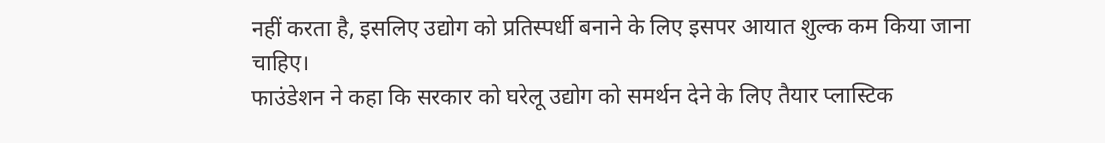नहीं करता है, इसलिए उद्योग को प्रतिस्पर्धी बनाने के लिए इसपर आयात शुल्क कम किया जाना चाहिए।
फाउंडेशन ने कहा कि सरकार को घरेलू उद्योग को समर्थन देने के लिए तैयार प्लास्टिक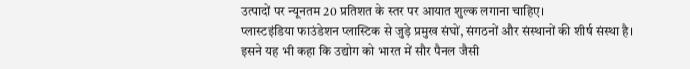उत्पादों पर न्यूनतम 20 प्रतिशत के स्तर पर आयात शुल्क लगाना चाहिए।
प्लास्टइंडिया फाउंडेशन प्लास्टिक से जुड़े प्रमुख संघों, संगठनों और संस्थानों की शीर्ष संस्था है।
इसने यह भी कहा कि उद्योग को भारत में सौर पैनल जैसी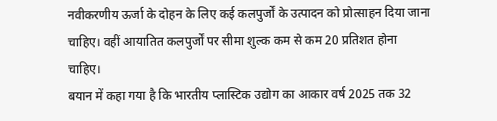नवीकरणीय ऊर्जा के दोहन के लिए कई कलपुर्जों के उत्पादन को प्रोत्साहन दिया जाना चाहिए। वहीं आयातित कलपुर्जों पर सीमा शुल्क कम से कम 20 प्रतिशत होना चाहिए।
बयान में कहा गया है कि भारतीय प्लास्टिक उद्योग का आकार वर्ष 2025 तक 32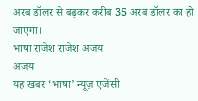अरब डॉलर से बढ़कर करीब 35 अरब डॉलर का हो जाएगा।
भाषा राजेश राजेश अजय
अजय
यह खबर ‘भाषा’ न्यूज़ एजेंसी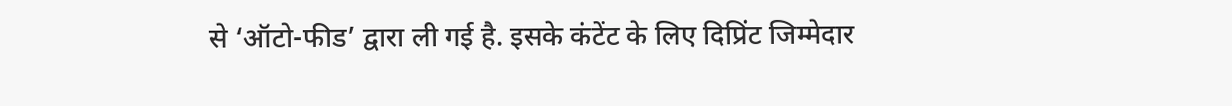से ‘ऑटो-फीड’ द्वारा ली गई है. इसके कंटेंट के लिए दिप्रिंट जिम्मेदार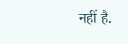नहीं है.